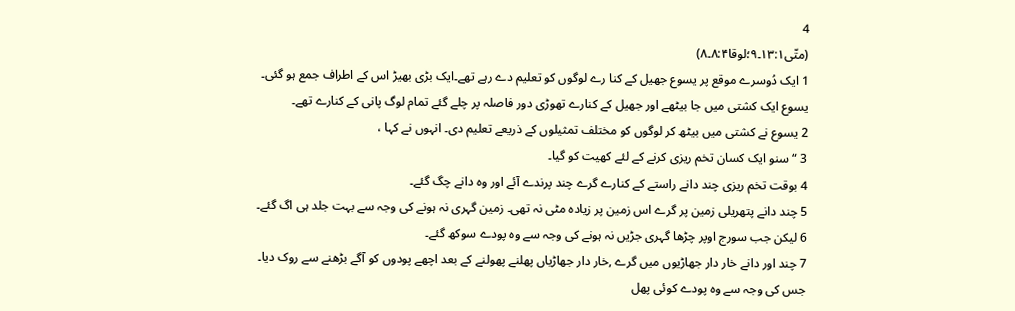4
(متّی۱۳:۱۔۹؛لوقا۸:۴۔۸)
1 ایک دُوسرے موقع پر یسوع جھیل کے کنا رے لوگوں کو تعلیم دے رہے تھے۔ایک بڑی بھیڑ اس کے اطراف جمع ہو گئی۔ یسوع ایک کشتی میں جا بیٹھے اور جھیل کے کنارے تھوڑی دور فاصلہ پر چلے گئے تمام لوگ پانی کے کنارے تھے۔
2 یسوع نے کشتی میں بیٹھ کر لوگوں کو مختلف تمثیلوں کے ذریعے تعلیم دی۔ انہوں نے کہا ،
3 “سنو ایک کسان تخم ریزی کرنے کے لئے کھیت کو گیا۔
4 بوقت تخم ریزی چند دانے راستے کے کنارے گرے چند پرندے آئے اور وہ دانے چگ گئے۔
5 چند دانے پتھریلی زمین پر گرے اس زمین پر زیادہ مٹی نہ تھی۔ زمین گہری نہ ہونے کی وجہ سے بہت جلد ہی اگ گئے۔
6 لیکن جب سورج اوپر چڑھا گہری جڑیں نہ ہونے کی وجہ سے وہ پودے سوکھ گئے۔
7 چند اور دانے خار دار جھاڑیوں میں گرے ,خار دار جھاڑیاں پھلنے پھولنے کے بعد اچھے پودوں کو آگے بڑھنے سے روک دیا۔ جس کی وجہ سے وہ پودے کوئی پھل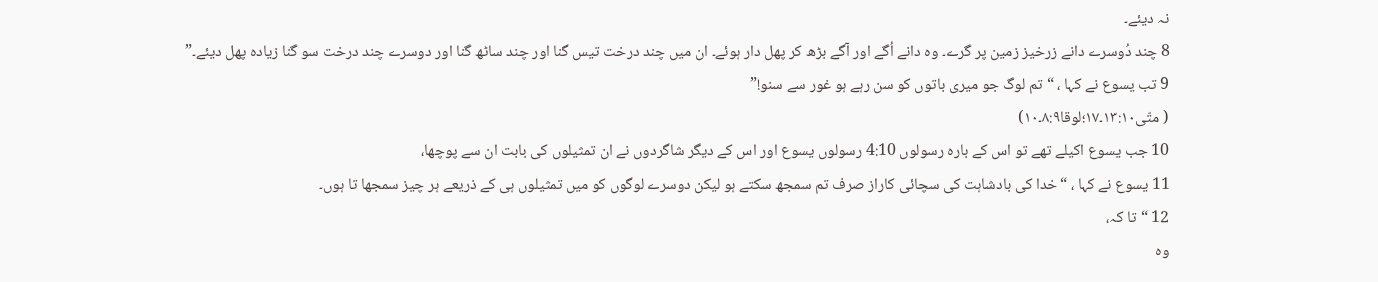نہ دیئے۔
8 چند دُوسرے دانے زرخیز زمین پر گرے۔ وہ دانے اُگے اور آگے بڑھ کر پھل دار ہوئے۔ ان میں چند درخت تیس گنا اور چند ساٹھ گنا اور دوسرے چند درخت سو گنا زیادہ پھل دیئے۔”
9 تب یسوع نے کہا ، “تم لوگ جو میری باتوں کو سن رہے ہو غور سے سنو!”
( متّی۱۳:۱۰۔۱۷؛لوقا۸:۹۔۱۰)
10 جب یسوع اکیلے تھے تو اس کے بارہ رسولوں 4:10 رسولوں یسوع اور اس کے دیگر شاگردوں نے ان تمثیلوں کی بابت ان سے پوچھا،
11 یسوع نے کہا ، “خدا کی بادشاہت کی سچائی کاراز صرف تم سمجھ سکتے ہو لیکن دوسرے لوگوں کو میں تمثیلوں ہی کے ذریعے ہر چیز سمجھا تا ہوں۔
12 “تا کہ،
وہ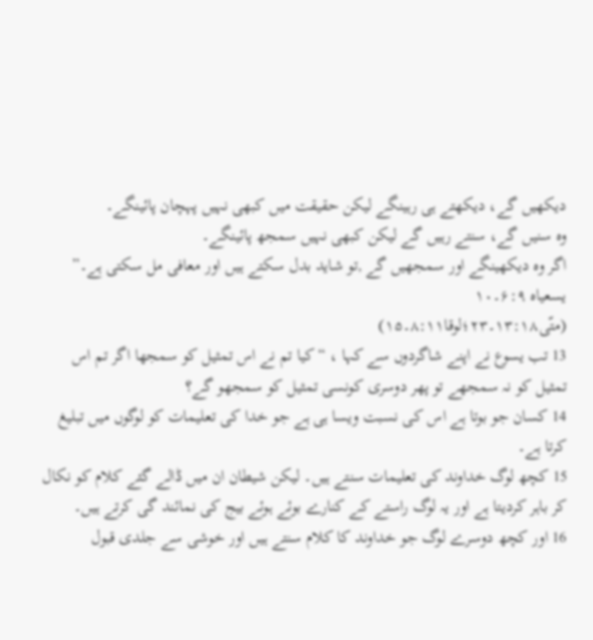دیکھیں گے، دیکھتے ہی رہینگے لیکن حقیقت میں کبھی نہیں پہچان پائینگے۔
وہ سنیں گے، سنتے رہیں گے لیکن کبھی نہیں سمجھ پائینگے۔
اگر وہ دیکھینگے اور سمجھیں گے ,تو شاید بدل سکتے ہیں اور معافی مل سکتی ہے۔”
یسعیاہ ۶:۹۔۱۰
(متّی۱۳:۱۸۔۲۳؛لوقا۸:۱۱۔۱۵)
13 تب یسوع نے اپنے شاگردوں سے کہا ، “کیا تم نے اس تمثیل کو سمجھا اگر تم اس تمثیل کو نہ سمجھے تو پھر دوسری کونسی تمثیل کو سمجھو گے؟
14 کسان جو بوتا ہے اس کی نسبت ویسا ہی ہے جو خدا کی تعلیمات کو لوگوں میں تبلیغ کرتا ہے۔
15 کچھ لوگ خداوند کی تعلیمات سنتے ہیں۔ لیکن شیطان ان میں ڈالے گئے کلام کو نکال کر باہر کردیتا ہے اور یہ لوگ راستے کے کنارے بوئے ہوئے بیج کی نمائند گی کرتے ہیں۔
16 اور کچھ دوسرے لوگ جو خداوند کا کلام سنتے ہیں اور خوشی سے جلدی قبول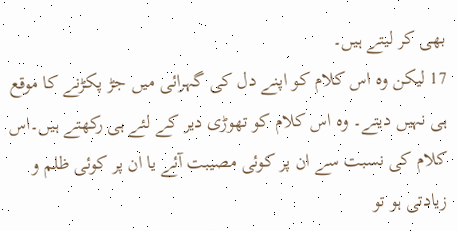بھی کر لیتے ہیں۔
17 لیکن وہ اس کلام کو اپنے دل کی گہرائی میں جڑ پکڑنے کا موقع ہی نہیں دیتے۔ وہ اس کلام کو تھوڑی دیر کے لئے ہی رکھتے ہیں۔اس کلام کی نسبت سے ان پر کوئی مصیبت آئے یا ان پر کوئی ظلم و زیادتی ہو تو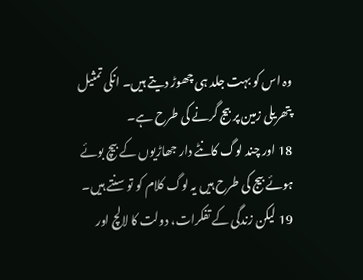وہ اس کو بہت جلد ہی چھوڑ دیتے ہیں۔ انکی تمثیل پتھریلی زمین پر بیج گرنے کی طرح ہے۔
18 اور چند لوگ کانٹے دار جھاڑیوں کے بیچ بوئے ہوئے بیج کی طرح ہیں یہ لوگ کلام کو تو سنتے ہیں۔
19 لیکن زندگی کے تفکرات، دولت کا لالچ اور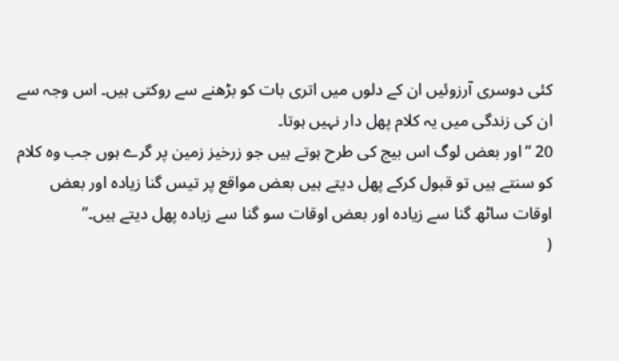کئی دوسری آرزوئیں ان کے دلوں میں اتری بات کو بڑھنے سے روکتی ہیں۔ اس وجہ سے ان کی زندگی میں یہ کلام پھل دار نہیں ہوتا۔
20 “اور بعض لوگ اس بیج کی طرح ہوتے ہیں جو زرخیز زمین پر گرے ہوں جب وہ کلام کو سنتے ہیں تو قبول کرکے پھل دیتے ہیں بعض مواقع پر تیس گنا زیادہ اور بعض اوقات ساٹھ گنا سے زیادہ اور بعض اوقات سو گنا سے زیادہ پھل دیتے ہیں۔”
(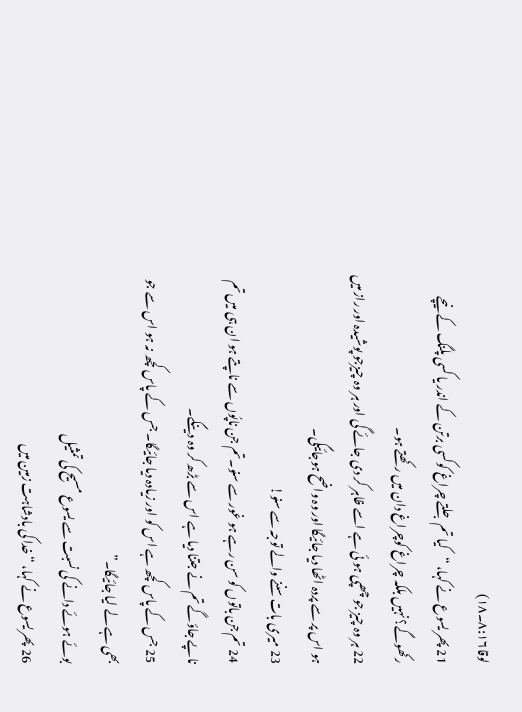لوقا۸:۱۶۔۱۸)
21 پھر یسوع نے کہا، “کیا تم جلتے چراغ کوکسی برتن کے اندر یا کسی پلنگ کے نیچے رکھوگے؟ نہیں بلکہ چراغ کوچراغ دان میں رکھتے ہو۔
22 ہر وہ چیز جو چھپی ہو ئی ہے اسے ظاہر کر دی جائے گی اور ہر وہ چیزجو پوشیدہ اور راز میں ہو اس پر سے پردہ اٹھا دیا جائیگا اور وہ واضح ہوجائیگی۔
23 میری بات سننے والے توجہ سے سنو!
24 تم جن باتوں کو سن رہے ہو غور سے سنو۔تم جن ناپُوں سے ناپتے ہو ان ہی میں تم ناپے جاؤگے تم نے جتنا دیا ہے اس سے بڑھ کر وہ دینگے۔
25 جس کے پاس کچھ ہے اس کو اور زیادہ دیا جائیگا۔ جس کے پاس کچھ نہ ہو اس سے جو بھی ہے لے لیا جائیگا۔”
بوئے ہوئے دانے کی نسبت سے یسوع مسیح کی تمثیل
26 پھر یسوع نے کہا، “خدا کی بادشاہت زمین میں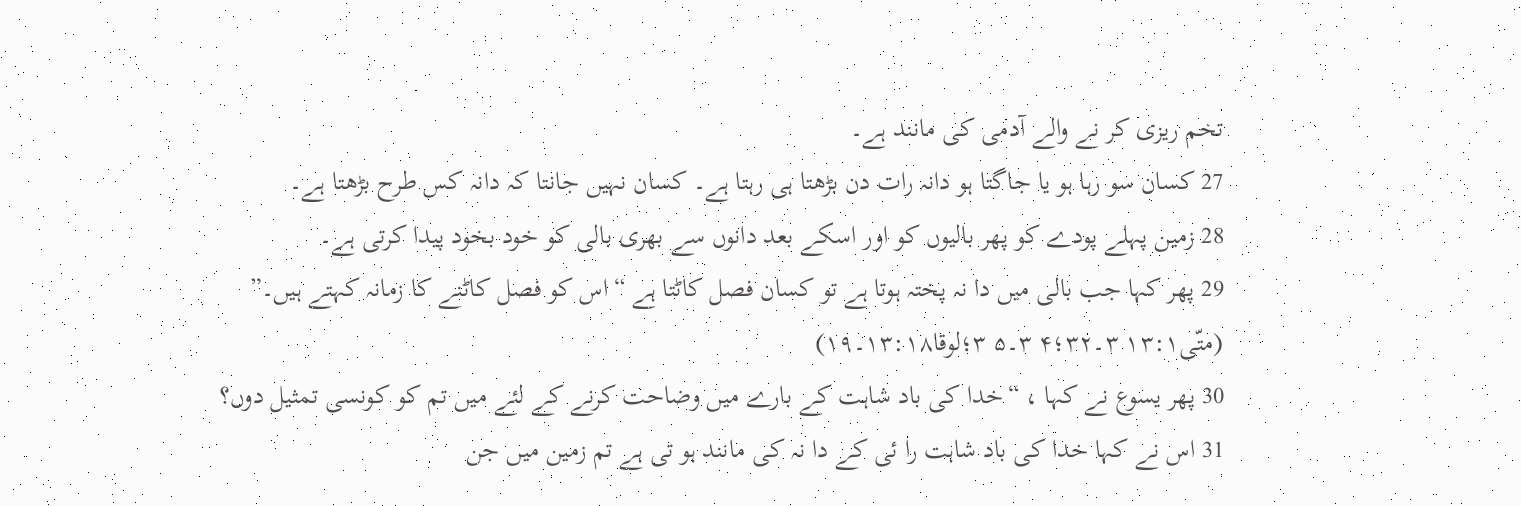تخم ریزی کر نے والے آدمی کی مانند ہے۔
27 کسان سو رہا ہو یا جاگتا ہو دانہ رات دن بڑھتا ہی رہتا ہے۔ کسان نہیں جانتا کہ دانہ کس طرح بڑھتا ہے۔
28 زمین پہلے پودے کو پھر بالیوں کو اور اسکے بعد دانوں سے بھری بالی کو خود بخود پیدا کرتی ہے۔
29 پھر کہا جب بالی میں دا نہ پختہ ہوتا ہے تو کسان فصل کاٹتا ہے “اس کو فصل کاٹنے کا زمانہ کہتے ہیں۔”
(متّی۱۳:۱ ۳۔۳۲؛۴ ۳۔۵ ۳؛لوقا۱۳:۱۸۔۱۹)
30 پھر یسوع نے کہا ، “خدا کی باد شاہت کے بارے میں وضاحت کرنے کے لئے میں تم کو کونسی تمثیل دوں؟
31 اس نے کہا خدا کی باد شاہت را ئی کے دا نہ کی مانند ہو تی ہے تم زمین میں جن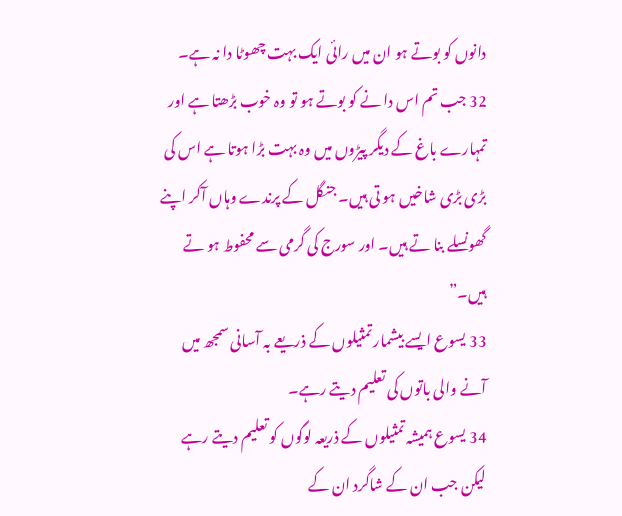دانوں کو بوتے ہو ان میں رائی ایک بہت چھوٹا دا نہ ہے۔
32 جب تم اس دا نے کو بوتے ہو تو وہ خوب بڑھتا ہے اور تمہارے باغ کے دیگر پیڑوں میں وہ بہت بڑا ہوتا ہے اس کی بڑی بڑی شاخیں ہو تی ہیں۔ جنگل کے پرندے وہاں آکر اپنے گھونسلے بنا تے ہیں۔ اور سورج کی گرمی سے محفوط ہو تے ہیں۔”
33 یسوع ایسے بیشمار تمثیلوں کے ذریعے بہ آسانی سمجھ میں آنے والی باتوں کی تعلیم دیتے رہے۔
34 یسوع ہمیشہ تمثیلوں کے ذریعہ لوگوں کو تعلیم دیتے رہے لیکن جب ان کے شاگرد ان کے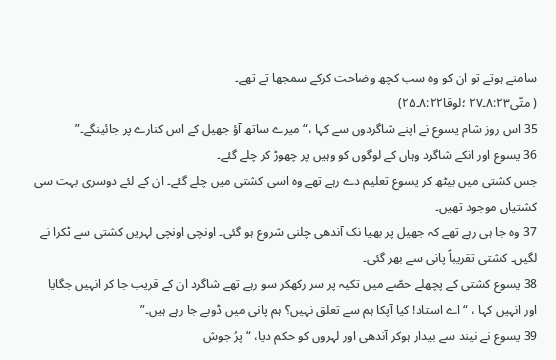سامنے ہوتے تو ان کو وہ سب کچھ وضاحت کرکے سمجھا تے تھے۔
( متّی۸:۲۳۔۲۷ ؛لوقا۸:۲۲۔۲۵)
35 اس روز شام یسوع نے اپنے شاگردوں سے کہا ،“میرے ساتھ آؤ جھیل کے اس کنارے پر جائینگے۔”
36 یسوع اور انکے شاگرد وہاں کے لوگوں کو وہیں پر چھوڑ کر چلے گئے۔
جس کشتی میں بیٹھ کر یسوع تعلیم دے رہے تھے وہ اسی کشتی میں چلے گئے۔ ان کے لئے دوسری بہت سی کشتیاں موجود تھیں۔
37 وہ جا ہی رہے تھے کہ جھیل پر بھیا نک آندھی چلنی شروع ہو گئی۔ اونچی اونچی لہریں کشتی سے ٹکرا نے لگیں۔ کشتی تقریباً پانی سے بھر گئی۔
38 یسوع کشتی کے پچھلے حصّے میں تکیہ پر سر رکھکر سو رہے تھے شاگرد ان کے قریب جا کر انہیں جگایا اور انہیں کہا ، “اے استاد! کیا آپکا ہم سے تعلق نہیں؟ ہم پانی میں ڈوبے جا رہے ہیں۔”
39 یسوع نے نیند سے بیدار ہوکر آندھی اور لہروں کو حکم دیا، “پرُ جوش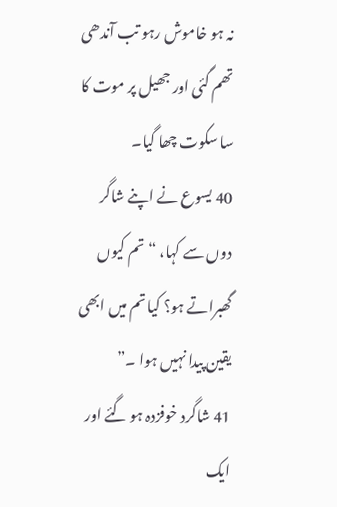نہ ہو خاموش رہو تب آندھی تھم گئی اور جھیل پر موت کا سا سکوت چھا گیا۔
40 یسوع نے اپنے شاگر دوں سے کہا، “تم کیوں گھبراتے ہو؟ کیا تم میں ابھی یقین پیدا نہیں ہوا ۔”
41 شاگرد خوفزدہ ہو گئے اور ایک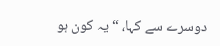دوسرے سے کہا، “یہ کون ہو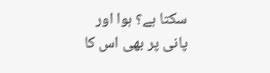سکتا ہے؟ ہوا اور پانی پر بھی اس کا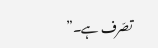تصّرف ہے۔”